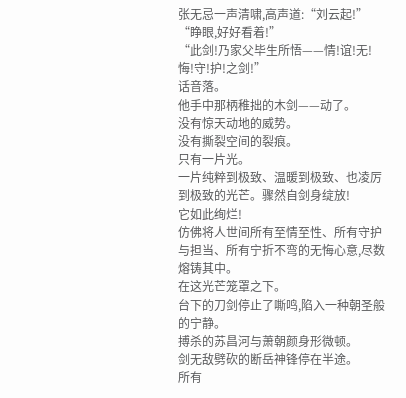张无忌一声清啸,高声道:“刘云起!”
“睁眼,好好看着!”
“此剑!乃家父毕生所悟——情!谊!无!悔!守!护!之剑!”
话音落。
他手中那柄稚拙的木剑——动了。
没有惊天动地的威势。
没有撕裂空间的裂痕。
只有一片光。
一片纯粹到极致、温暖到极致、也凌厉到极致的光芒。骤然自剑身绽放!
它如此绚烂!
仿佛将人世间所有至情至性、所有守护与担当、所有宁折不弯的无悔心意,尽数熔铸其中。
在这光芒笼罩之下。
台下的刀剑停止了嘶鸣,陷入一种朝圣般的宁静。
搏杀的苏昌河与萧朝颜身形微顿。
剑无敌劈砍的断岳神锋停在半途。
所有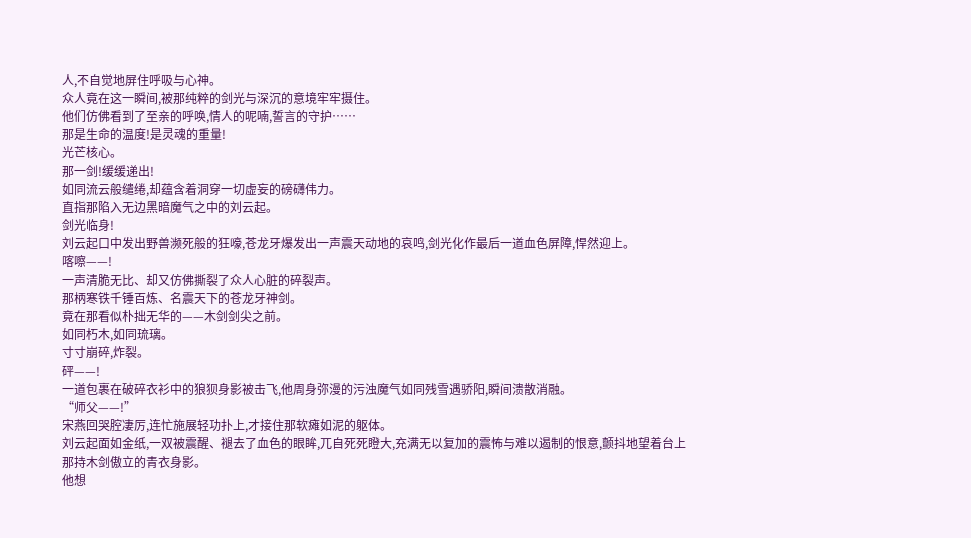人,不自觉地屏住呼吸与心神。
众人竟在这一瞬间,被那纯粹的剑光与深沉的意境牢牢摄住。
他们仿佛看到了至亲的呼唤,情人的呢喃,誓言的守护……
那是生命的温度!是灵魂的重量!
光芒核心。
那一剑!缓缓递出!
如同流云般缱绻,却蕴含着洞穿一切虚妄的磅礴伟力。
直指那陷入无边黑暗魔气之中的刘云起。
剑光临身!
刘云起口中发出野兽濒死般的狂嚎,苍龙牙爆发出一声震天动地的哀鸣,剑光化作最后一道血色屏障,悍然迎上。
喀嚓——!
一声清脆无比、却又仿佛撕裂了众人心脏的碎裂声。
那柄寒铁千锤百炼、名震天下的苍龙牙神剑。
竟在那看似朴拙无华的——木剑剑尖之前。
如同朽木,如同琉璃。
寸寸崩碎,炸裂。
砰——!
一道包裹在破碎衣衫中的狼狈身影被击飞,他周身弥漫的污浊魔气如同残雪遇骄阳,瞬间溃散消融。
“师父——!”
宋燕回哭腔凄厉,连忙施展轻功扑上,才接住那软瘫如泥的躯体。
刘云起面如金纸,一双被震醒、褪去了血色的眼眸,兀自死死瞪大,充满无以复加的震怖与难以遏制的恨意,颤抖地望着台上那持木剑傲立的青衣身影。
他想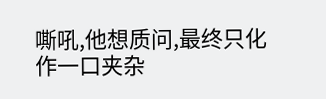嘶吼,他想质问,最终只化作一口夹杂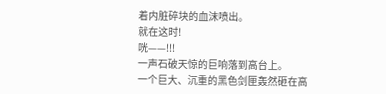着内脏碎块的血沫喷出。
就在这时!
咣——!!!
一声石破天惊的巨响落到高台上。
一个巨大、沉重的黑色剑匣轰然砸在高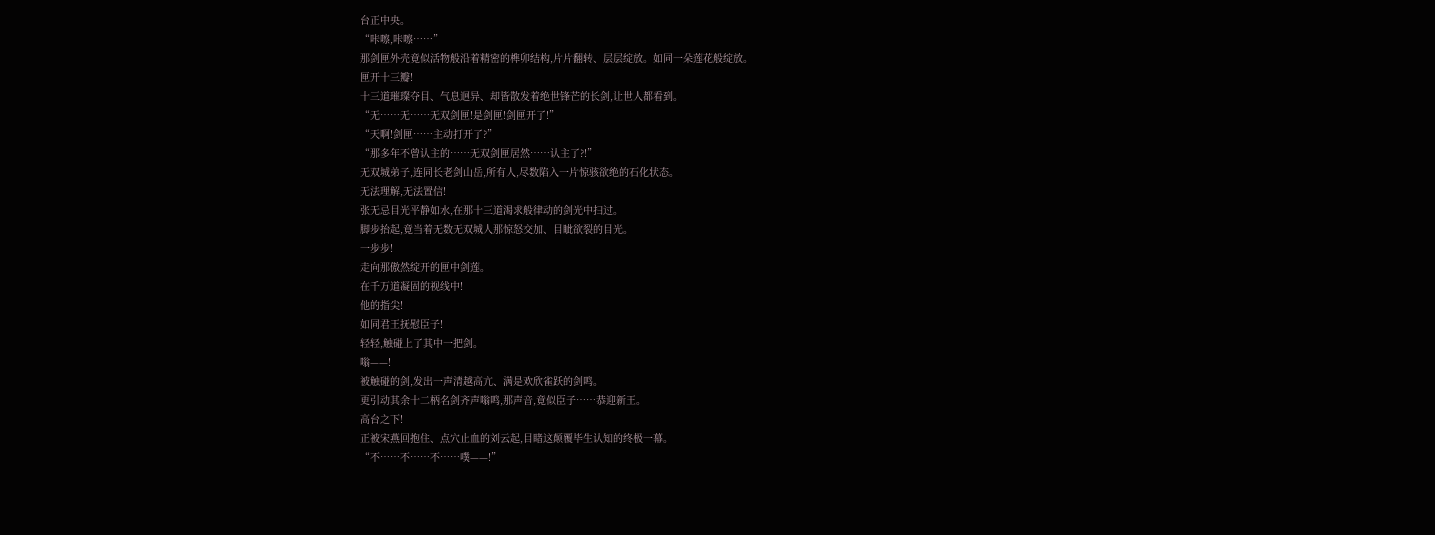台正中央。
“咔嚓,咔嚓……”
那剑匣外壳竟似活物般沿着精密的榫卯结构,片片翻转、层层绽放。如同一朵莲花般绽放。
匣开十三瓣!
十三道璀璨夺目、气息迥异、却皆散发着绝世锋芒的长剑,让世人都看到。
“无……无……无双剑匣!是剑匣!剑匣开了!”
“天啊!剑匣……主动打开了?”
“那多年不曾认主的……无双剑匣居然……认主了?!”
无双城弟子,连同长老剑山岳,所有人,尽数陷入一片惊骇欲绝的石化状态。
无法理解,无法置信!
张无忌目光平静如水,在那十三道渴求般律动的剑光中扫过。
脚步抬起,竟当着无数无双城人那惊怒交加、目眦欲裂的目光。
一步步!
走向那傲然绽开的匣中剑莲。
在千万道凝固的视线中!
他的指尖!
如同君王抚慰臣子!
轻轻,触碰上了其中一把剑。
嗡——!
被触碰的剑,发出一声清越高亢、满是欢欣雀跃的剑鸣。
更引动其余十二柄名剑齐声嗡鸣,那声音,竟似臣子……恭迎新王。
高台之下!
正被宋燕回抱住、点穴止血的刘云起,目睹这颠覆毕生认知的终极一幕。
“不……不……不……噗——!”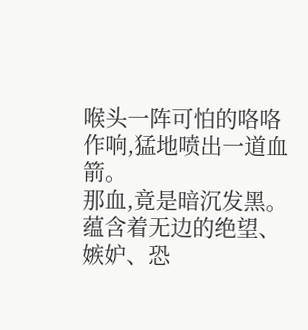喉头一阵可怕的咯咯作响,猛地喷出一道血箭。
那血,竟是暗沉发黑。蕴含着无边的绝望、嫉妒、恐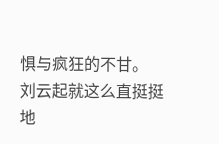惧与疯狂的不甘。
刘云起就这么直挺挺地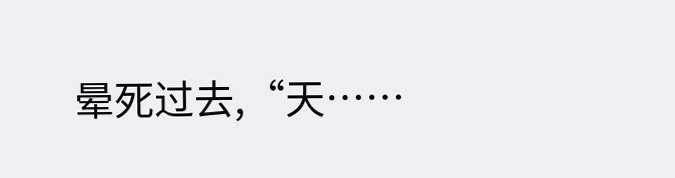晕死过去,“天……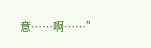意……啊……”